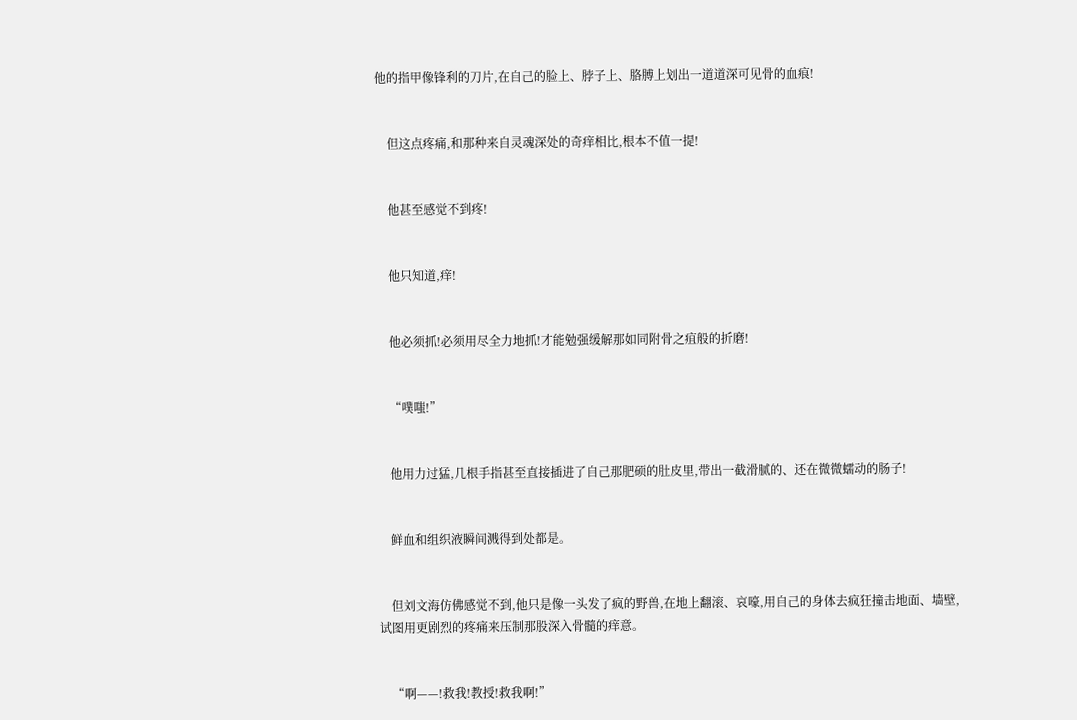他的指甲像锋利的刀片,在自己的脸上、脖子上、胳膊上划出一道道深可见骨的血痕!


    但这点疼痛,和那种来自灵魂深处的奇痒相比,根本不值一提!


    他甚至感觉不到疼!


    他只知道,痒!


    他必须抓!必须用尽全力地抓!才能勉强缓解那如同附骨之疽般的折磨!


    “噗嗤!”


    他用力过猛,几根手指甚至直接插进了自己那肥硕的肚皮里,带出一截滑腻的、还在微微蠕动的肠子!


    鲜血和组织液瞬间溅得到处都是。


    但刘文海仿佛感觉不到,他只是像一头发了疯的野兽,在地上翻滚、哀嚎,用自己的身体去疯狂撞击地面、墙壁,试图用更剧烈的疼痛来压制那股深入骨髓的痒意。


    “啊——!救我!教授!救我啊!”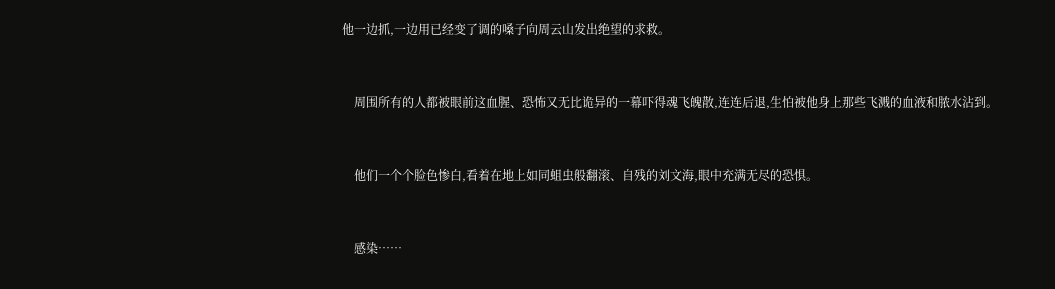他一边抓,一边用已经变了调的嗓子向周云山发出绝望的求救。


    周围所有的人都被眼前这血腥、恐怖又无比诡异的一幕吓得魂飞魄散,连连后退,生怕被他身上那些飞溅的血液和脓水沾到。


    他们一个个脸色惨白,看着在地上如同蛆虫般翻滚、自残的刘文海,眼中充满无尽的恐惧。


    感染……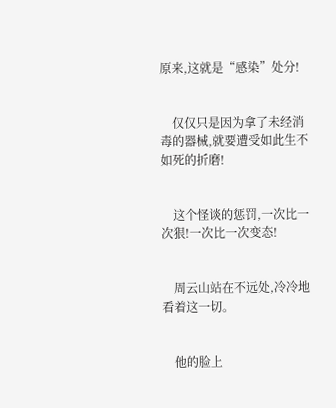原来,这就是“感染”处分!


    仅仅只是因为拿了未经消毒的器械,就要遭受如此生不如死的折磨!


    这个怪谈的惩罚,一次比一次狠!一次比一次变态!


    周云山站在不远处,冷冷地看着这一切。


    他的脸上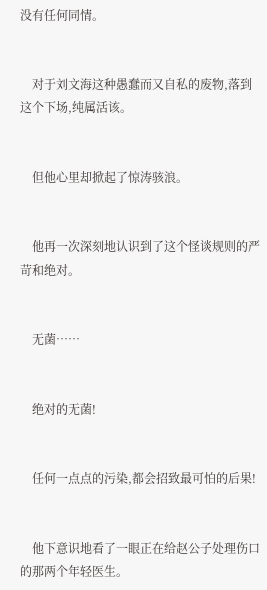没有任何同情。


    对于刘文海这种愚蠢而又自私的废物,落到这个下场,纯属活该。


    但他心里却掀起了惊涛骇浪。


    他再一次深刻地认识到了这个怪谈规则的严苛和绝对。


    无菌……


    绝对的无菌!


    任何一点点的污染,都会招致最可怕的后果!


    他下意识地看了一眼正在给赵公子处理伤口的那两个年轻医生。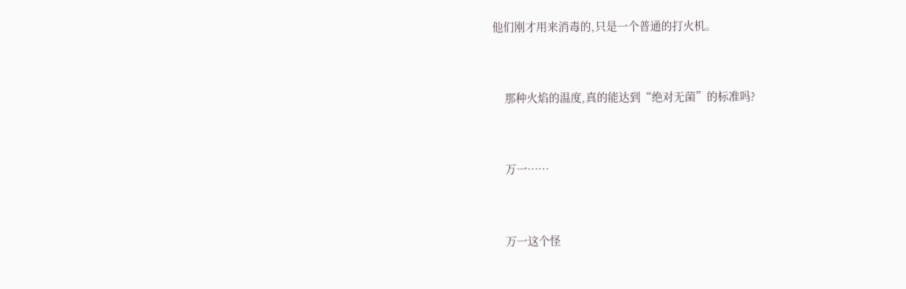他们刚才用来消毒的,只是一个普通的打火机。


    那种火焰的温度,真的能达到“绝对无菌”的标准吗?


    万一……


    万一这个怪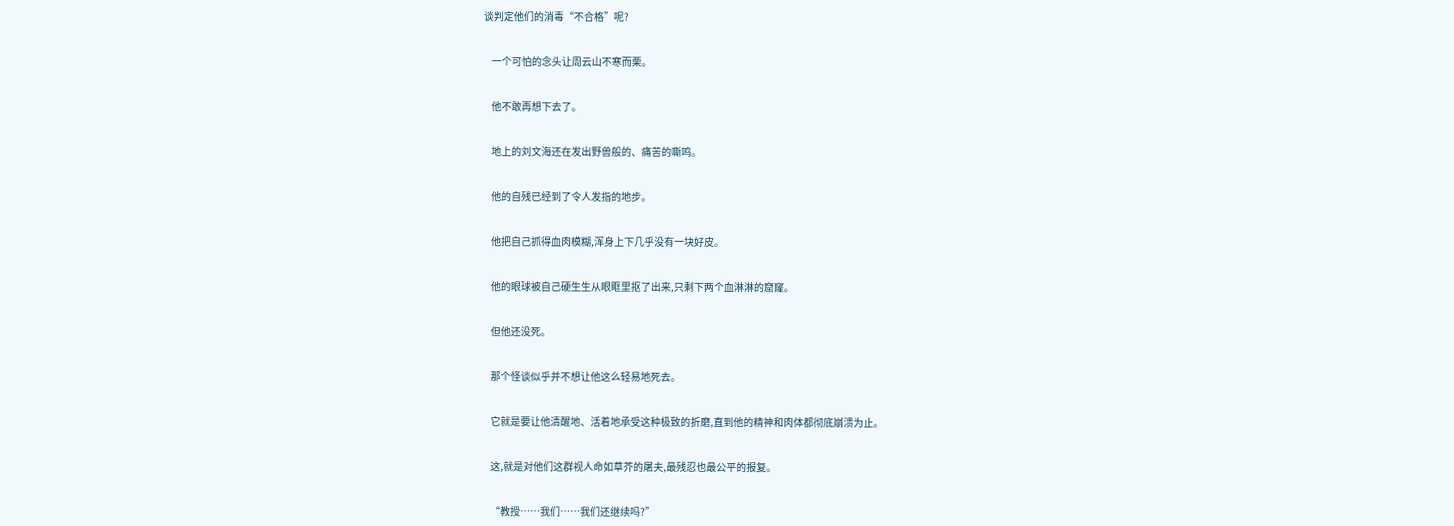谈判定他们的消毒“不合格”呢?


    一个可怕的念头让周云山不寒而栗。


    他不敢再想下去了。


    地上的刘文海还在发出野兽般的、痛苦的嘶鸣。


    他的自残已经到了令人发指的地步。


    他把自己抓得血肉模糊,浑身上下几乎没有一块好皮。


    他的眼球被自己硬生生从眼眶里抠了出来,只剩下两个血淋淋的窟窿。


    但他还没死。


    那个怪谈似乎并不想让他这么轻易地死去。


    它就是要让他清醒地、活着地承受这种极致的折磨,直到他的精神和肉体都彻底崩溃为止。


    这,就是对他们这群视人命如草芥的屠夫,最残忍也最公平的报复。


    “教授……我们……我们还继续吗?”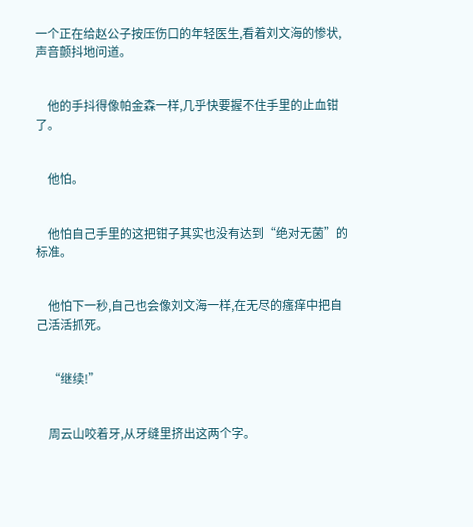一个正在给赵公子按压伤口的年轻医生,看着刘文海的惨状,声音颤抖地问道。


    他的手抖得像帕金森一样,几乎快要握不住手里的止血钳了。


    他怕。


    他怕自己手里的这把钳子其实也没有达到“绝对无菌”的标准。


    他怕下一秒,自己也会像刘文海一样,在无尽的瘙痒中把自己活活抓死。


    “继续!”


    周云山咬着牙,从牙缝里挤出这两个字。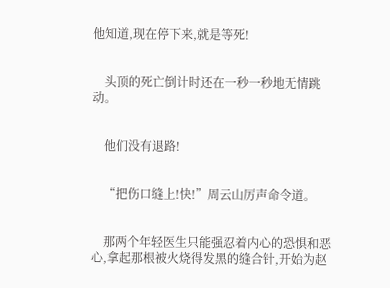他知道,现在停下来,就是等死!


    头顶的死亡倒计时还在一秒一秒地无情跳动。


    他们没有退路!


    “把伤口缝上!快!”周云山厉声命令道。


    那两个年轻医生只能强忍着内心的恐惧和恶心,拿起那根被火烧得发黑的缝合针,开始为赵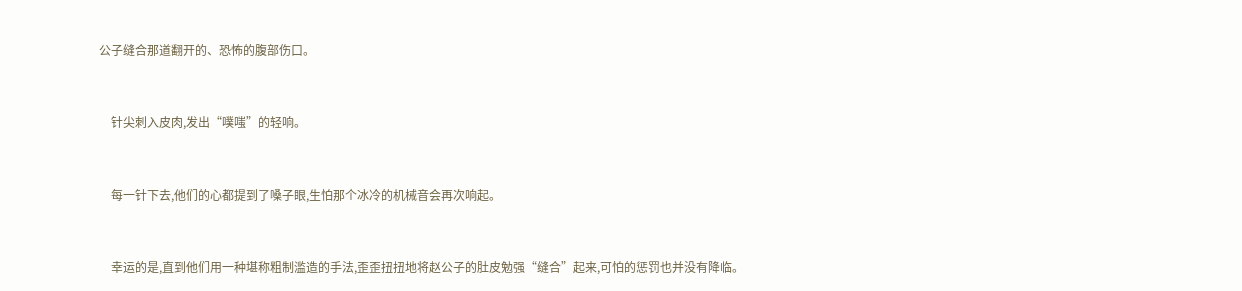公子缝合那道翻开的、恐怖的腹部伤口。


    针尖刺入皮肉,发出“噗嗤”的轻响。


    每一针下去,他们的心都提到了嗓子眼,生怕那个冰冷的机械音会再次响起。


    幸运的是,直到他们用一种堪称粗制滥造的手法,歪歪扭扭地将赵公子的肚皮勉强“缝合”起来,可怕的惩罚也并没有降临。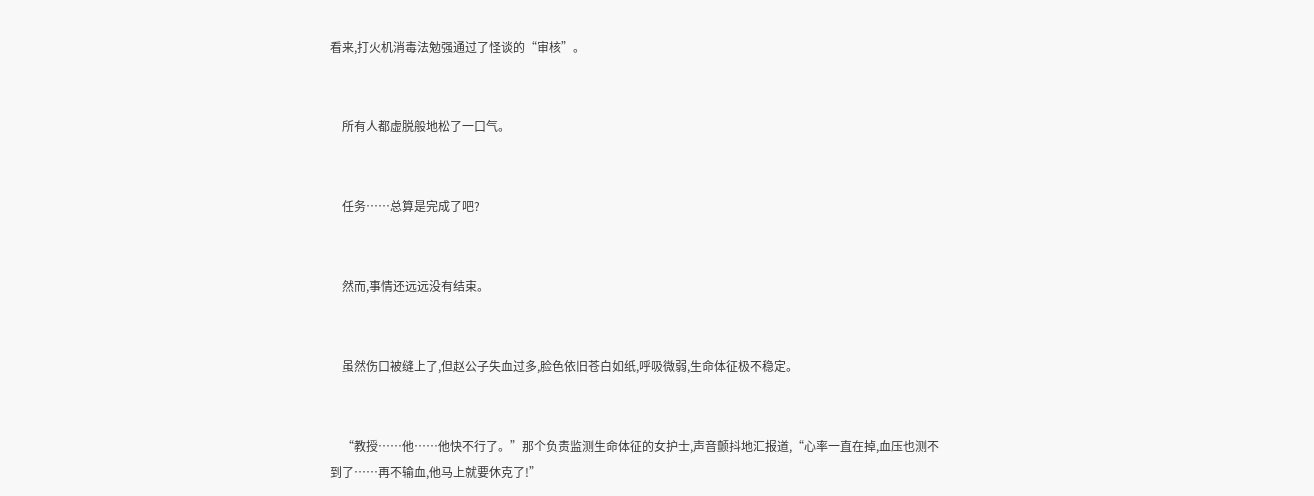看来,打火机消毒法勉强通过了怪谈的“审核”。


    所有人都虚脱般地松了一口气。


    任务……总算是完成了吧?


    然而,事情还远远没有结束。


    虽然伤口被缝上了,但赵公子失血过多,脸色依旧苍白如纸,呼吸微弱,生命体征极不稳定。


    “教授……他……他快不行了。”那个负责监测生命体征的女护士,声音颤抖地汇报道,“心率一直在掉,血压也测不到了……再不输血,他马上就要休克了!”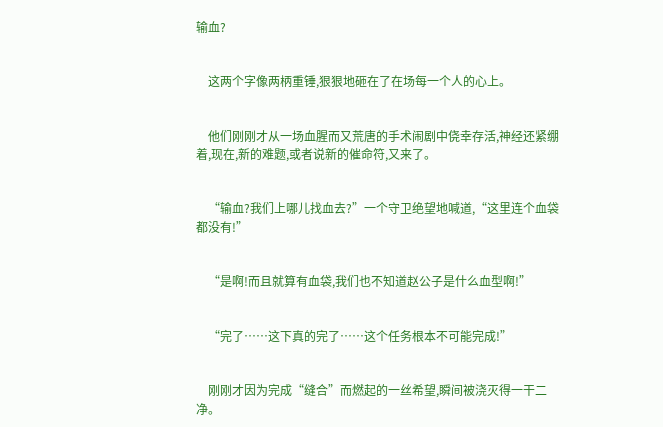输血?


    这两个字像两柄重锤,狠狠地砸在了在场每一个人的心上。


    他们刚刚才从一场血腥而又荒唐的手术闹剧中侥幸存活,神经还紧绷着,现在,新的难题,或者说新的催命符,又来了。


    “输血?我们上哪儿找血去?”一个守卫绝望地喊道,“这里连个血袋都没有!”


    “是啊!而且就算有血袋,我们也不知道赵公子是什么血型啊!”


    “完了……这下真的完了……这个任务根本不可能完成!”


    刚刚才因为完成“缝合”而燃起的一丝希望,瞬间被浇灭得一干二净。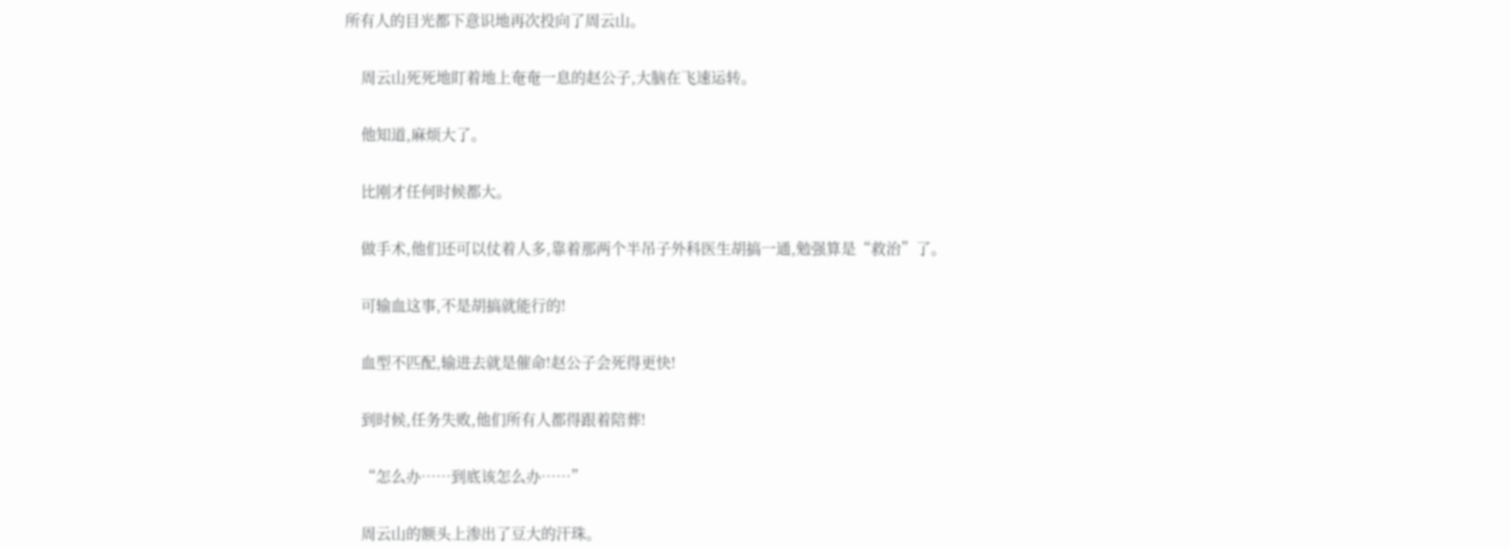所有人的目光都下意识地再次投向了周云山。


    周云山死死地盯着地上奄奄一息的赵公子,大脑在飞速运转。


    他知道,麻烦大了。


    比刚才任何时候都大。


    做手术,他们还可以仗着人多,靠着那两个半吊子外科医生胡搞一通,勉强算是“救治”了。


    可输血这事,不是胡搞就能行的!


    血型不匹配,输进去就是催命!赵公子会死得更快!


    到时候,任务失败,他们所有人都得跟着陪葬!


    “怎么办……到底该怎么办……”


    周云山的额头上渗出了豆大的汗珠。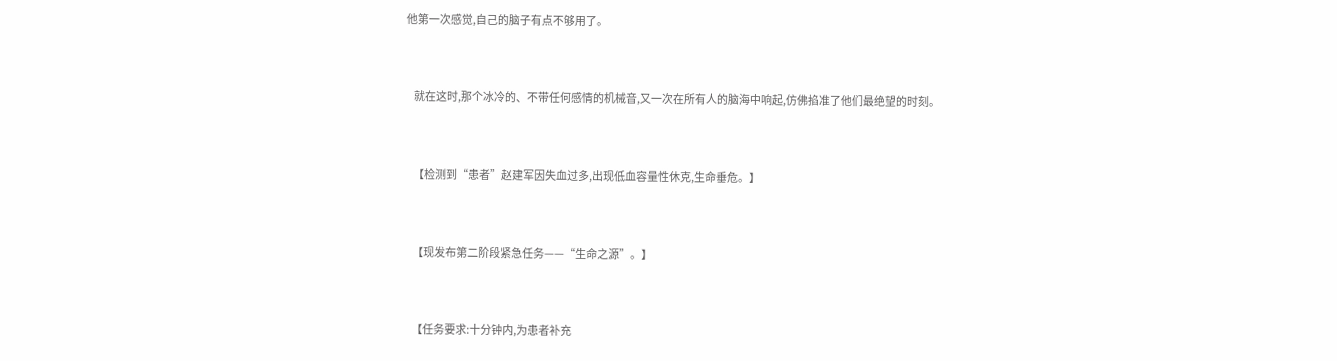他第一次感觉,自己的脑子有点不够用了。


    就在这时,那个冰冷的、不带任何感情的机械音,又一次在所有人的脑海中响起,仿佛掐准了他们最绝望的时刻。


    【检测到“患者”赵建军因失血过多,出现低血容量性休克,生命垂危。】


    【现发布第二阶段紧急任务——“生命之源”。】


    【任务要求:十分钟内,为患者补充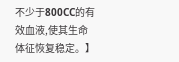不少于800CC的有效血液,使其生命体征恢复稳定。】